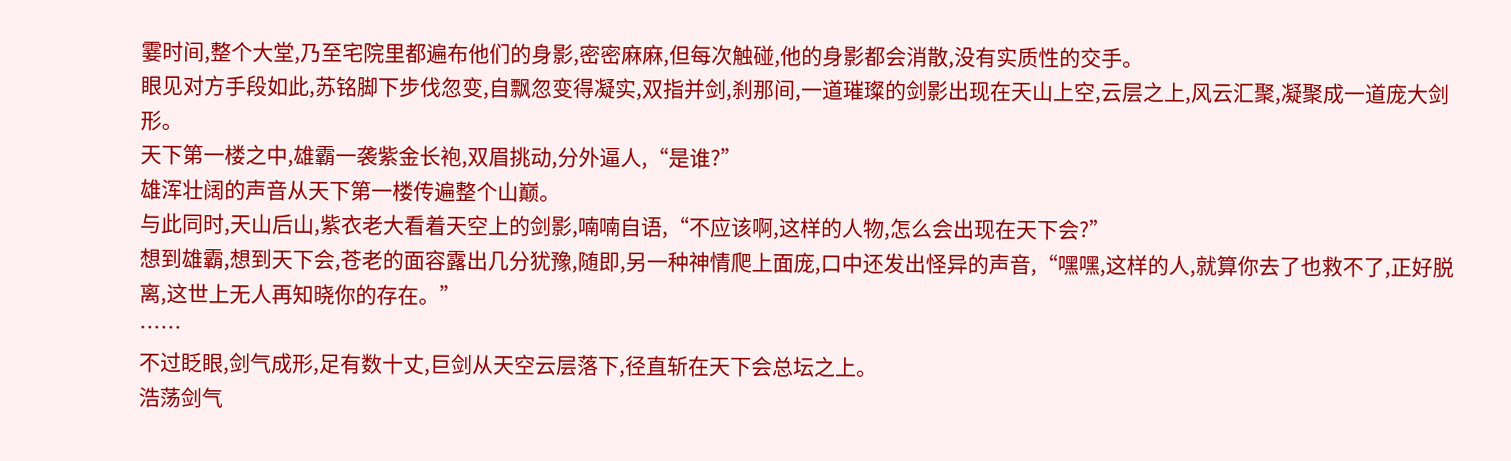霎时间,整个大堂,乃至宅院里都遍布他们的身影,密密麻麻,但每次触碰,他的身影都会消散,没有实质性的交手。
眼见对方手段如此,苏铭脚下步伐忽变,自飘忽变得凝实,双指并剑,刹那间,一道璀璨的剑影出现在天山上空,云层之上,风云汇聚,凝聚成一道庞大剑形。
天下第一楼之中,雄霸一袭紫金长袍,双眉挑动,分外逼人,“是谁?”
雄浑壮阔的声音从天下第一楼传遍整个山巅。
与此同时,天山后山,紫衣老大看着天空上的剑影,喃喃自语,“不应该啊,这样的人物,怎么会出现在天下会?”
想到雄霸,想到天下会,苍老的面容露出几分犹豫,随即,另一种神情爬上面庞,口中还发出怪异的声音,“嘿嘿,这样的人,就算你去了也救不了,正好脱离,这世上无人再知晓你的存在。”
……
不过眨眼,剑气成形,足有数十丈,巨剑从天空云层落下,径直斩在天下会总坛之上。
浩荡剑气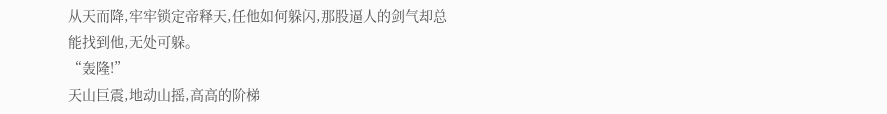从天而降,牢牢锁定帝释天,任他如何躲闪,那股逼人的剑气却总能找到他,无处可躲。
“轰隆!”
天山巨震,地动山摇,高高的阶梯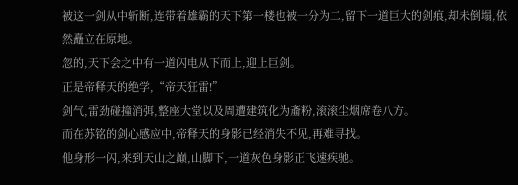被这一剑从中斩断,连带着雄霸的天下第一楼也被一分为二,留下一道巨大的剑痕,却未倒塌,依然矗立在原地。
忽的,天下会之中有一道闪电从下而上,迎上巨剑。
正是帝释天的绝学,“帝天狂雷!”
剑气,雷劲碰撞消弭,整座大堂以及周遭建筑化为齑粉,滚滚尘烟席卷八方。
而在苏铭的剑心感应中,帝释天的身影已经消失不见,再难寻找。
他身形一闪,来到天山之巅,山脚下,一道灰色身影正飞速疾驰。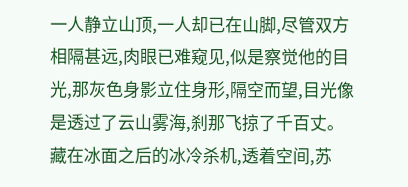一人静立山顶,一人却已在山脚,尽管双方相隔甚远,肉眼已难窥见,似是察觉他的目光,那灰色身影立住身形,隔空而望,目光像是透过了云山雾海,刹那飞掠了千百丈。
藏在冰面之后的冰冷杀机,透着空间,苏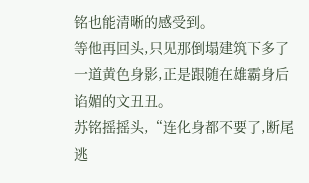铭也能清晰的感受到。
等他再回头,只见那倒塌建筑下多了一道黄色身影,正是跟随在雄霸身后谄媚的文丑丑。
苏铭摇摇头,“连化身都不要了,断尾逃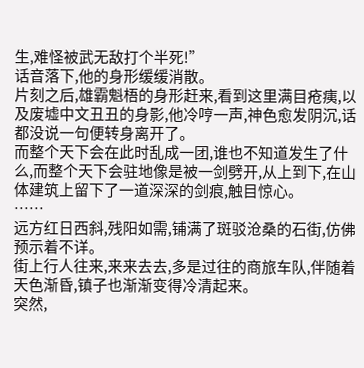生,难怪被武无敌打个半死!”
话音落下,他的身形缓缓消散。
片刻之后,雄霸魁梧的身形赶来,看到这里满目疮痍,以及废墟中文丑丑的身影,他冷哼一声,神色愈发阴沉,话都没说一句便转身离开了。
而整个天下会在此时乱成一团,谁也不知道发生了什么,而整个天下会驻地像是被一剑劈开,从上到下,在山体建筑上留下了一道深深的剑痕,触目惊心。
……
远方红日西斜,残阳如需,铺满了斑驳沧桑的石街,仿佛预示着不详。
街上行人往来,来来去去,多是过往的商旅车队,伴随着天色渐昏,镇子也渐渐变得冷清起来。
突然,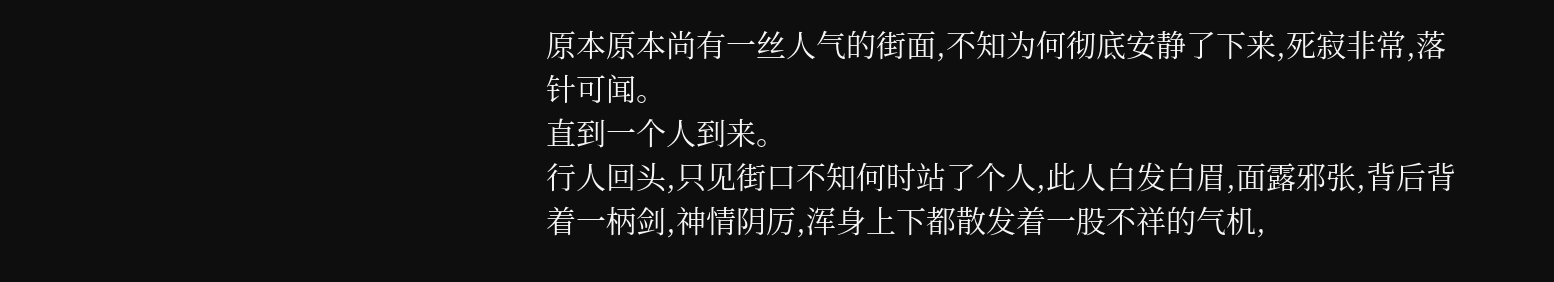原本原本尚有一丝人气的街面,不知为何彻底安静了下来,死寂非常,落针可闻。
直到一个人到来。
行人回头,只见街口不知何时站了个人,此人白发白眉,面露邪张,背后背着一柄剑,神情阴厉,浑身上下都散发着一股不祥的气机,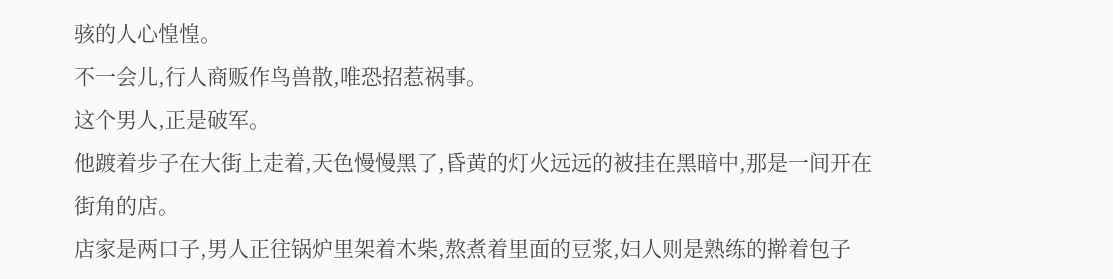骇的人心惶惶。
不一会儿,行人商贩作鸟兽散,唯恐招惹祸事。
这个男人,正是破军。
他踱着步子在大街上走着,天色慢慢黑了,昏黄的灯火远远的被挂在黑暗中,那是一间开在街角的店。
店家是两口子,男人正往锅炉里架着木柴,熬煮着里面的豆浆,妇人则是熟练的擀着包子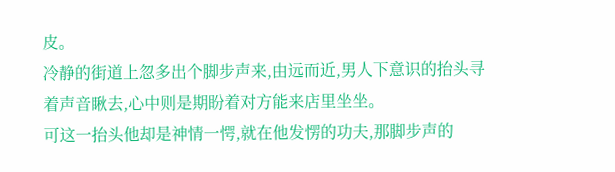皮。
冷静的街道上忽多出个脚步声来,由远而近,男人下意识的抬头寻着声音瞅去,心中则是期盼着对方能来店里坐坐。
可这一抬头他却是神情一愕,就在他发愣的功夫,那脚步声的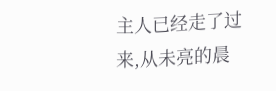主人已经走了过来,从未亮的晨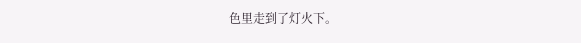色里走到了灯火下。